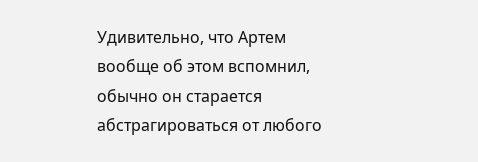Удивительно, что Артем вообще об этом вспомнил, обычно он старается абстрагироваться от любого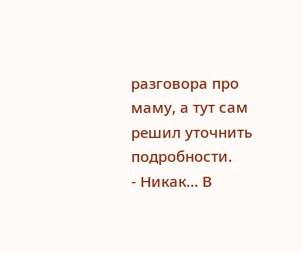разговора про маму, а тут сам решил уточнить подробности.
- Никак… В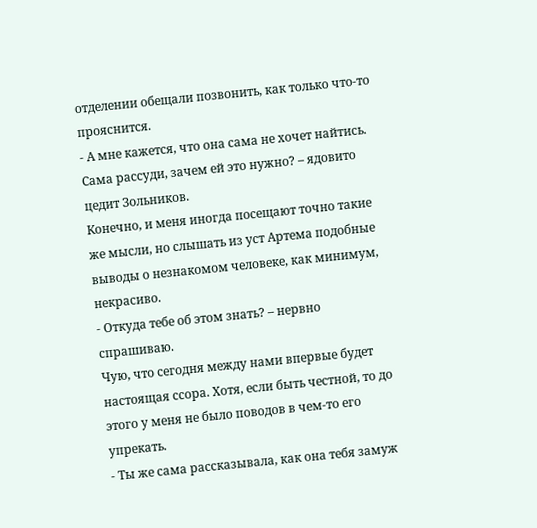отделении обещали позвонить, как только что-то прояснится.
- А мне кажется, что она сама не хочет найтись. Сама рассуди, зачем ей это нужно? – ядовито цедит Зольников.
Конечно, и меня иногда посещают точно такие же мысли, но слышать из уст Артема подобные выводы о незнакомом человеке, как минимум, некрасиво.
- Откуда тебе об этом знать? – нервно спрашиваю.
Чую, что сегодня между нами впервые будет настоящая ссора. Хотя, если быть честной, то до этого у меня не было поводов в чем-то его упрекать.
- Ты же сама рассказывала, как она тебя замуж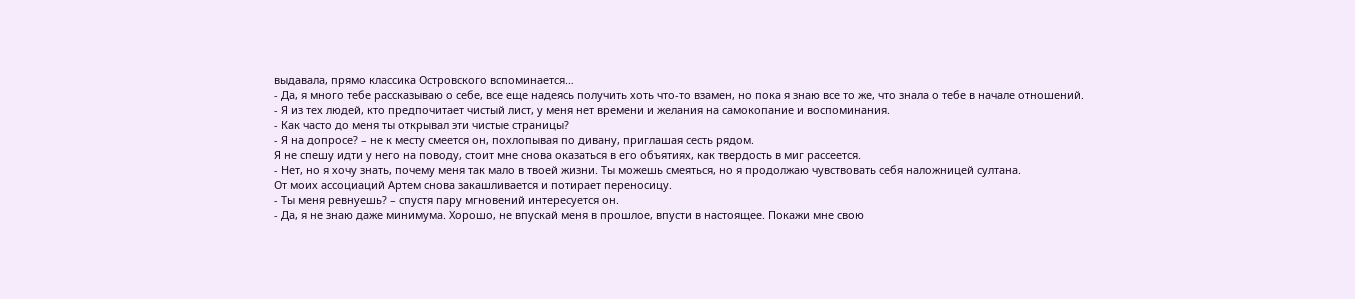выдавала, прямо классика Островского вспоминается…
- Да, я много тебе рассказываю о себе, все еще надеясь получить хоть что-то взамен, но пока я знаю все то же, что знала о тебе в начале отношений.
- Я из тех людей, кто предпочитает чистый лист, у меня нет времени и желания на самокопание и воспоминания.
- Как часто до меня ты открывал эти чистые страницы?
- Я на допросе? – не к месту смеется он, похлопывая по дивану, приглашая сесть рядом.
Я не спешу идти у него на поводу, стоит мне снова оказаться в его объятиях, как твердость в миг рассеется.
- Нет, но я хочу знать, почему меня так мало в твоей жизни. Ты можешь смеяться, но я продолжаю чувствовать себя наложницей султана.
От моих ассоциаций Артем снова закашливается и потирает переносицу.
- Ты меня ревнуешь? – спустя пару мгновений интересуется он.
- Да, я не знаю даже минимума. Хорошо, не впускай меня в прошлое, впусти в настоящее. Покажи мне свою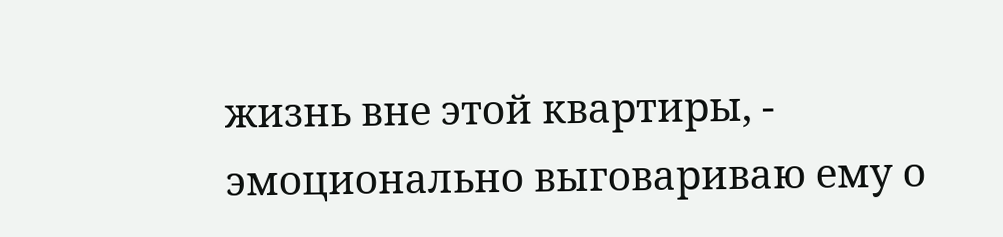жизнь вне этой квартиры, - эмоционально выговариваю ему о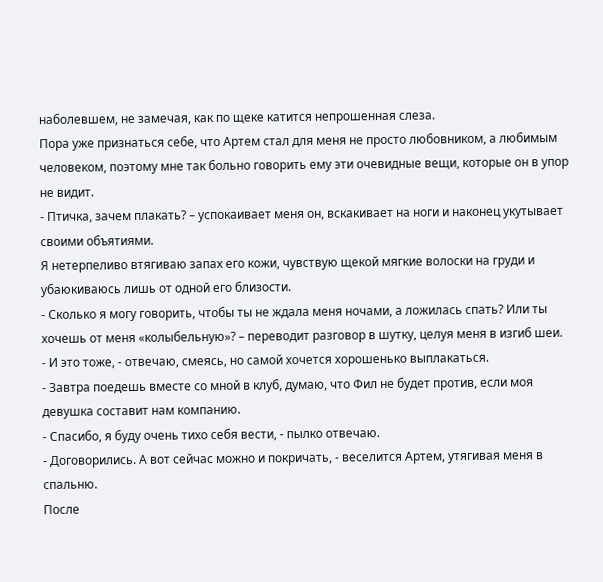наболевшем, не замечая, как по щеке катится непрошенная слеза.
Пора уже признаться себе, что Артем стал для меня не просто любовником, а любимым человеком, поэтому мне так больно говорить ему эти очевидные вещи, которые он в упор не видит.
- Птичка, зачем плакать? – успокаивает меня он, вскакивает на ноги и наконец укутывает своими объятиями.
Я нетерпеливо втягиваю запах его кожи, чувствую щекой мягкие волоски на груди и убаюкиваюсь лишь от одной его близости.
- Сколько я могу говорить, чтобы ты не ждала меня ночами, а ложилась спать? Или ты хочешь от меня «колыбельную»? – переводит разговор в шутку, целуя меня в изгиб шеи.
- И это тоже, - отвечаю, смеясь, но самой хочется хорошенько выплакаться.
- Завтра поедешь вместе со мной в клуб, думаю, что Фил не будет против, если моя девушка составит нам компанию.
- Спасибо, я буду очень тихо себя вести, - пылко отвечаю.
- Договорились. А вот сейчас можно и покричать, - веселится Артем, утягивая меня в спальню.
После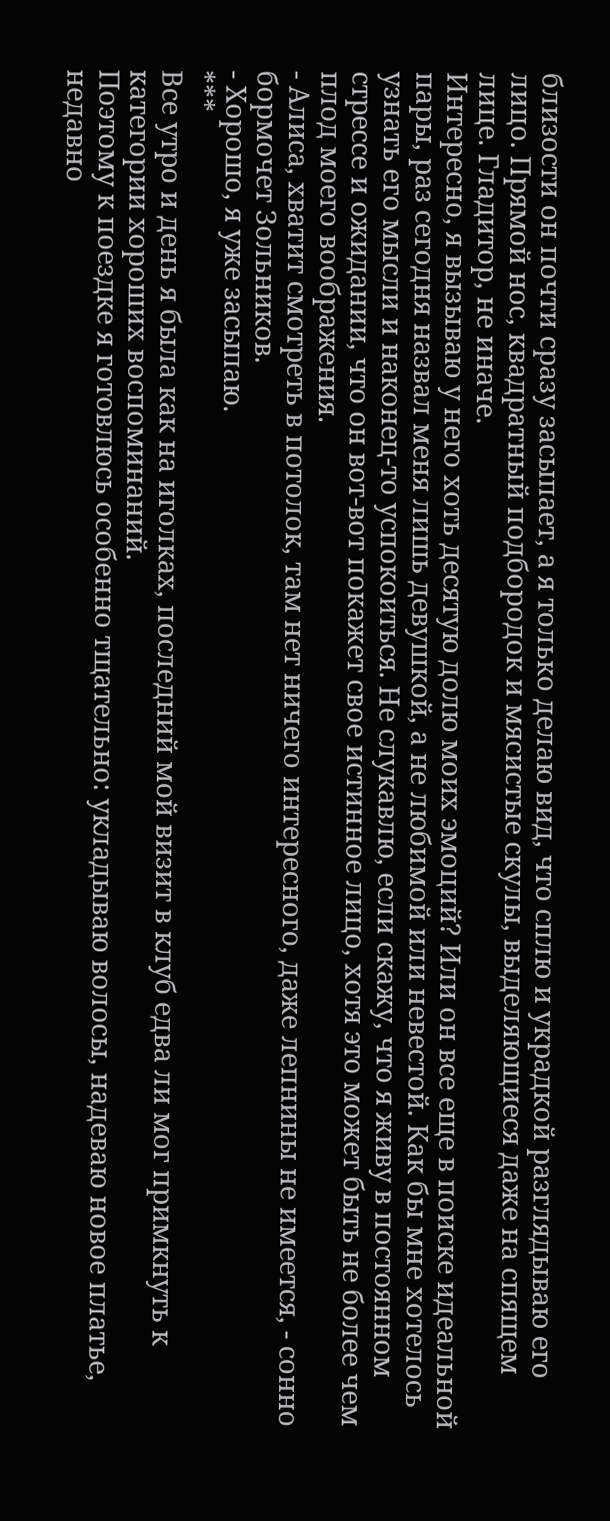близости он почти сразу засыпает, а я только делаю вид, что сплю и украдкой разглядываю его лицо. Прямой нос, квадратный подбородок и мясистые скулы, выделяющиеся даже на спящем лице. Гладитор, не иначе.
Интересно, я вызываю у него хоть десятую долю моих эмоций? Или он все еще в поиске идеальной пары, раз сегодня назвал меня лишь девушкой, а не любимой или невестой. Как бы мне хотелось узнать его мысли и наконец-то успокоиться. Не слукавлю, если скажу, что я живу в постоянном стрессе и ожидании, что он вот-вот покажет свое истинное лицо, хотя это может быть не более чем плод моего воображения.
- Алиса, хватит смотреть в потолок, там нет ничего интересного, даже лепнины не имеется, - сонно бормочет Зольников.
- Хорошо, я уже засыпаю.
***
Все утро и день я была как на иголках, последний мой визит в клуб едва ли мог примкнуть к категории хороших воспоминаний.
Поэтому к поездке я готовлюсь особенно тщательно: укладываю волосы, надеваю новое платье, недавно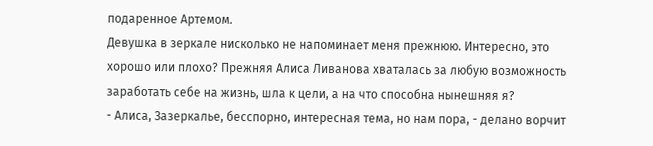подаренное Артемом.
Девушка в зеркале нисколько не напоминает меня прежнюю. Интересно, это хорошо или плохо? Прежняя Алиса Ливанова хваталась за любую возможность заработать себе на жизнь, шла к цели, а на что способна нынешняя я?
- Алиса, Зазеркалье, бесспорно, интересная тема, но нам пора, - делано ворчит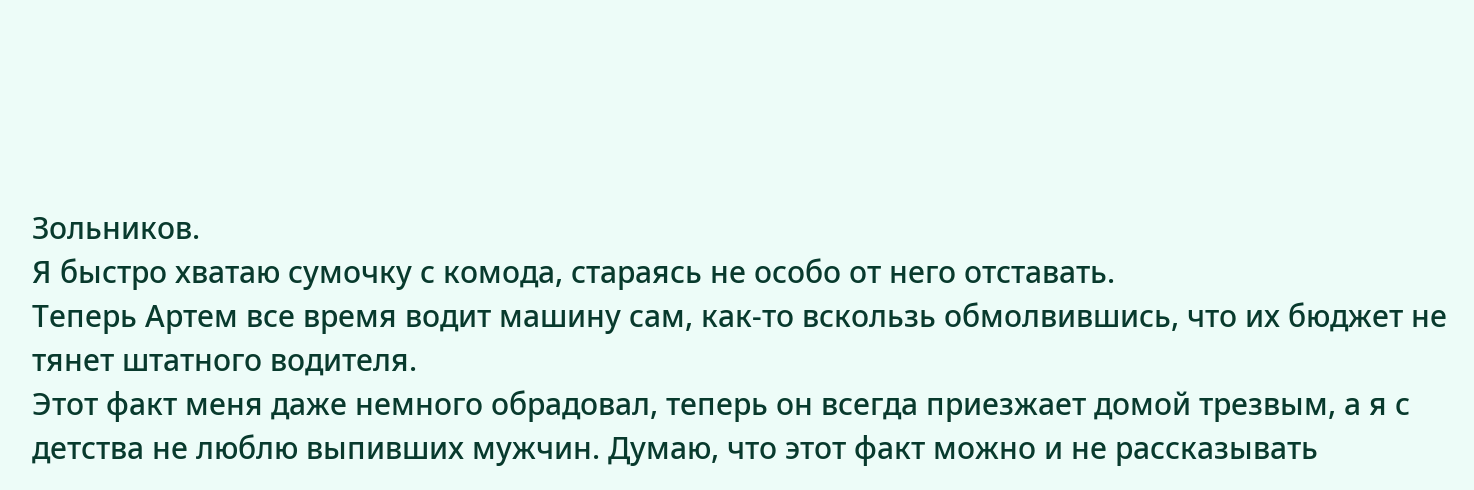Зольников.
Я быстро хватаю сумочку с комода, стараясь не особо от него отставать.
Теперь Артем все время водит машину сам, как-то вскользь обмолвившись, что их бюджет не тянет штатного водителя.
Этот факт меня даже немного обрадовал, теперь он всегда приезжает домой трезвым, а я с детства не люблю выпивших мужчин. Думаю, что этот факт можно и не рассказывать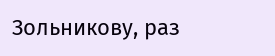Зольникову, раз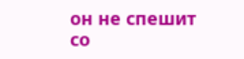он не спешит со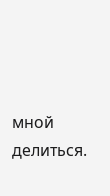мной делиться.